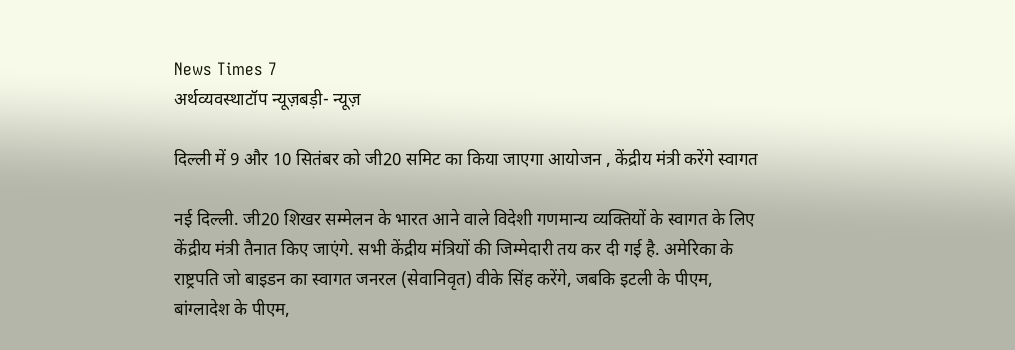News Times 7
अर्थव्यवस्थाटॉप न्यूज़बड़ी- न्यूज़

दिल्ली में 9 और 10 सितंबर को जी20 समिट का किया जाएगा आयोजन , केंद्रीय मंत्री करेंगे स्वागत

नई दिल्ली. जी20 शिखर सम्मेलन के भारत आने वाले विदेशी गणमान्य व्यक्तियों के स्वागत के लिए केंद्रीय मंत्री तैनात किए जाएंगे. सभी केंद्रीय मंत्रियों की जिम्मेदारी तय कर दी गई है. अमेरिका के राष्ट्रपति जो बाइडन का स्वागत जनरल (सेवानिवृत) वीके सिंह करेंगे, जबकि इटली के पीएम, बांग्लादेश के पीएम,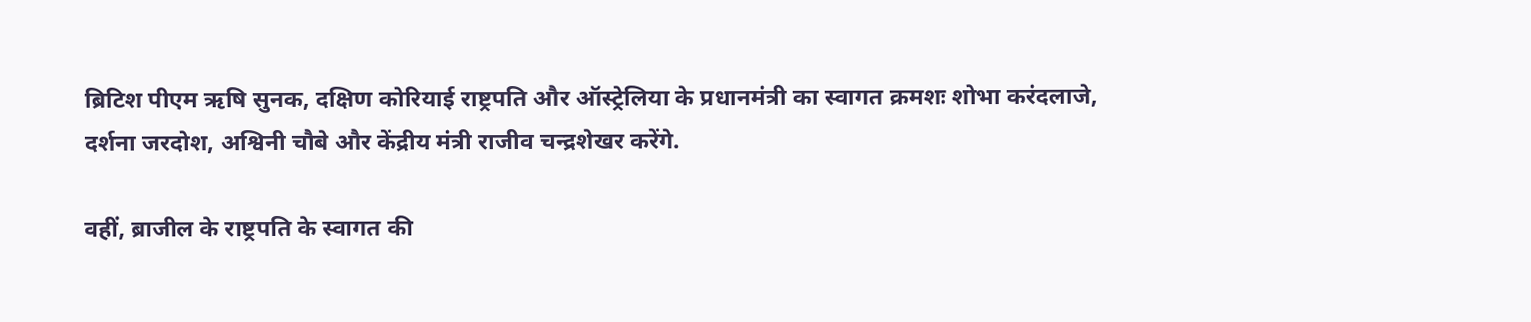ब्रिटिश पीएम ऋषि सुनक, दक्षिण कोरियाई राष्ट्रपति और ऑस्ट्रेलिया के प्रधानमंत्री का स्वागत क्रमशः शोभा करंदलाजे, दर्शना जरदोश, अश्विनी चौबे और केंद्रीय मंत्री राजीव चन्द्रशेखर करेंगे.

वहीं, ब्राजील के राष्ट्रपति के स्वागत की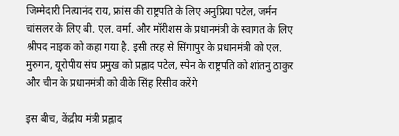जिम्मेदारी नित्यानंद राय, फ्रांस की राष्ट्रपति के लिए अनुप्रिया पटेल, जर्मन चांसलर के लिए बी. एल. वर्मा. और मॉरीशस के प्रधानमंत्री के स्वागत के लिए श्रीपद नाइक को कहा गया है. इसी तरह से सिंगापुर के प्रधानमंत्री को एल. मुरुगन, यूरोपीय संघ प्रमुख को प्रह्लाद पटेल, स्पेन के राष्ट्रपति को शांतनु ठाकुर और चीन के प्रधानमंत्री को वीके सिंह रिसीव करेंगे

इस बीच, केंद्रीय मंत्री प्रह्लाद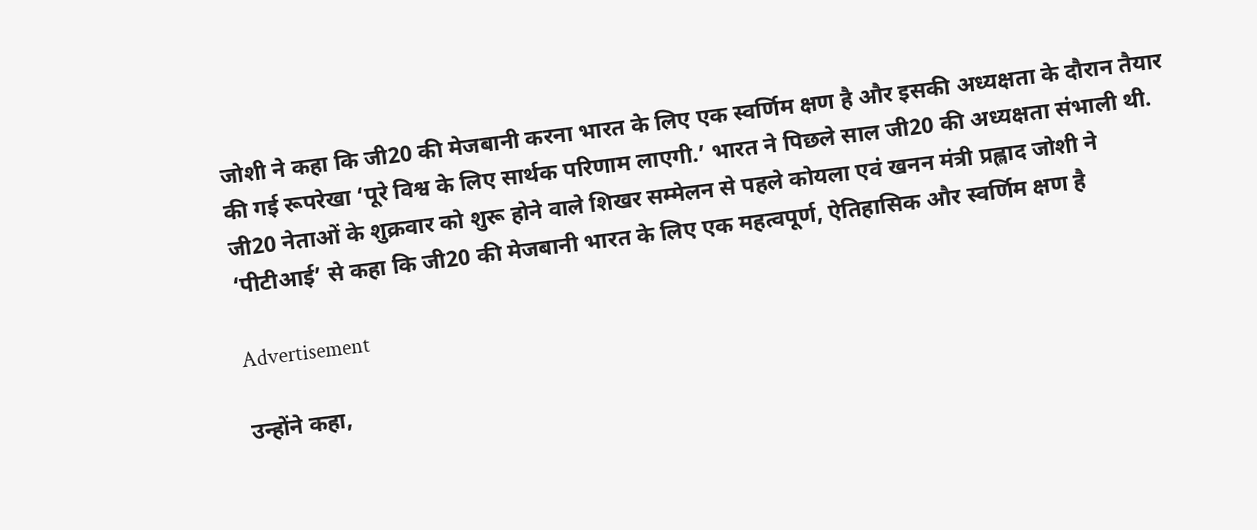जोशी ने कहा कि जी20 की मेजबानी करना भारत के लिए एक स्वर्णिम क्षण है और इसकी अध्यक्षता के दौरान तैयार की गई रूपरेखा ‘पूरे विश्व के लिए सार्थक परिणाम लाएगी.’ भारत ने पिछले साल जी20 की अध्यक्षता संभाली थी. जी20 नेताओं के शुक्रवार को शुरू होने वाले शिखर सम्मेलन से पहले कोयला एवं खनन मंत्री प्रह्लाद जोशी ने ‘पीटीआई’ से कहा कि जी20 की मेजबानी भारत के लिए एक महत्वपूर्ण, ऐतिहासिक और स्वर्णिम क्षण है

Advertisement

उन्होंने कहा,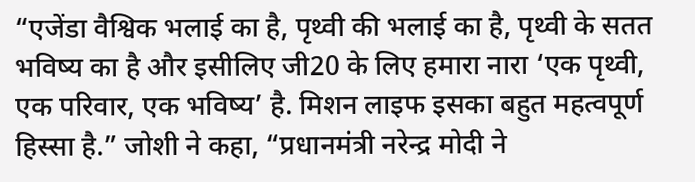“एजेंडा वैश्विक भलाई का है, पृथ्वी की भलाई का है, पृथ्वी के सतत भविष्य का है और इसीलिए जी20 के लिए हमारा नारा ‘एक पृथ्वी, एक परिवार, एक भविष्य’ है. मिशन लाइफ इसका बहुत महत्वपूर्ण हिस्सा है.” जोशी ने कहा, “प्रधानमंत्री नरेन्द्र मोदी ने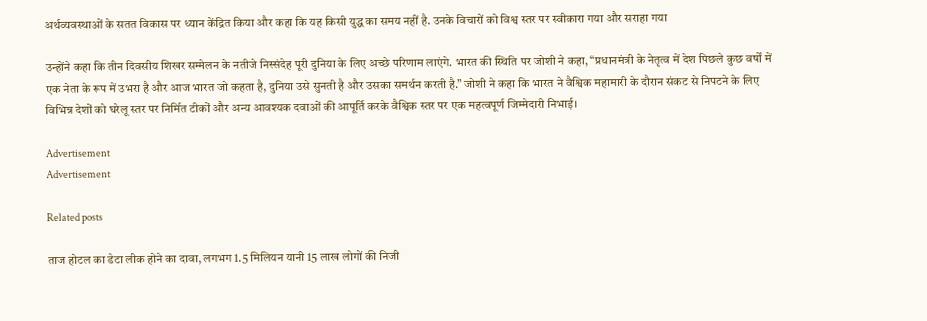अर्थव्यवस्थाओं के सतत विकास पर ध्यान केंद्रित किया और कहा कि यह किसी युद्ध का समय नहीं है. उनके विचारों को विश्व स्तर पर स्वीकारा गया और सराहा गया

उन्होंने कहा कि तीन दिवसीय शिखर सम्मेलन के नतीजे निस्संदेह पूरी दुनिया के लिए अच्छे परिणाम लाएंगे. भारत की स्थिति पर जोशी ने कहा, “प्रधानमंत्री के नेतृत्व में देश पिछले कुछ वर्षों में एक नेता के रूप में उभरा है और आज भारत जो कहता है, दुनिया उसे सुनती है और उसका समर्थन करती है.” जोशी ने कहा कि भारत ने वैश्विक महामारी के दौरान संकट से निपटने के लिए विभिन्न देशों को घरेलू स्तर पर निर्मित टीकों और अन्य आवश्यक दवाओं की आपूर्ति करके वैश्विक स्तर पर एक महत्वपूर्ण जिम्मेदारी निभाई।

Advertisement
Advertisement

Related posts

ताज होटल का डेटा लीक होने का दावा, लगभग 1.5 मिलियन यानी 15 लाख लोगों की निजी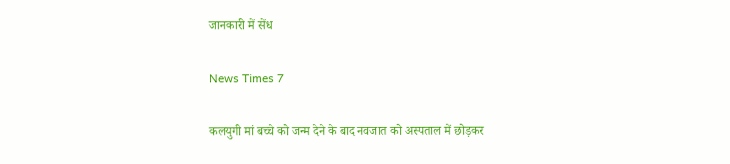जानकारी में सेंध

News Times 7

कलयुगी मां बच्चे को जन्म देने के बाद नवजात को अस्पताल में छोड़कर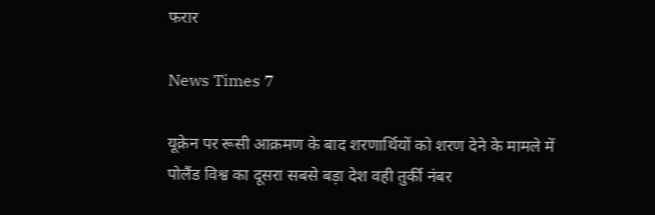फरार

News Times 7

यूक्रेन पर रूसी आक्रमण के बाद शरणार्थियों को शरण देने के मामले में पोलैंड विश्व का दूसरा सबसे बड़ा देश वही तुर्की नंबर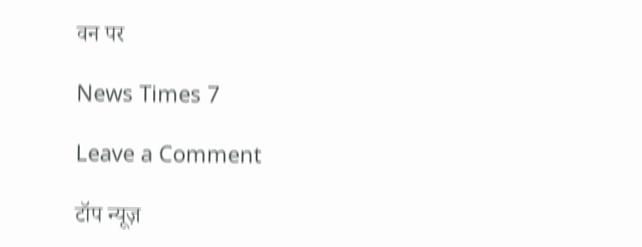वन पर

News Times 7

Leave a Comment

टॉप न्यूज़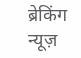ब्रेकिंग न्यूज़